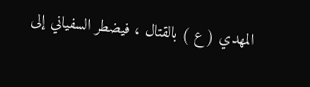المهدي ( ع ) بالقتال ، فيضطر السفياني إلى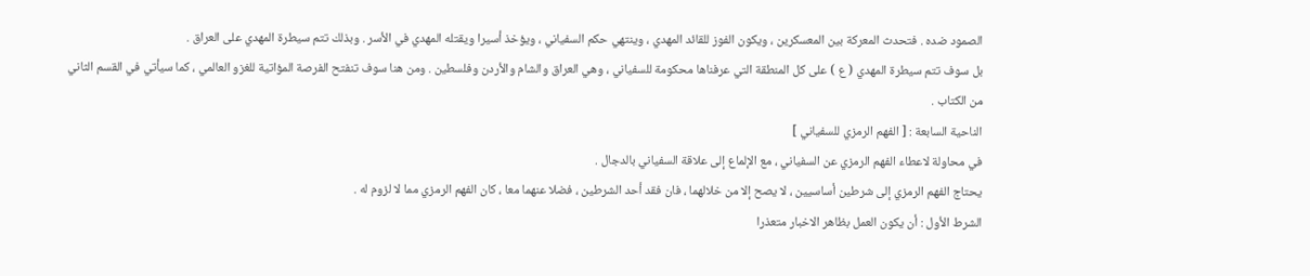الصمود ضده . فتحدث المعركة بين المعسكرين ، ويكون الفوز للقائد المهدي ، وينتهي حكم السفياني ، ويؤخذ أسيرا ويقتله المهدي في الأسر . وبذلك تتم سيطرة المهدي على العراق .
بل سوف تتم سيطرة المهدي ( ع ) على كل المنطقة التي عرفناها محكومة للسفياني ، وهي العراق والشام والأردن وفلسطين . ومن هنا سوف تنفتح الفرصة المؤاتية للغزو العالمي ، كما سيأتي في القسم الثاني من الكتاب .
الناحية السابعة : [ الفهم الرمزي للسفياني ]
في محاولة لاعطاء الفهم الرمزي عن السفياني ، مع الإلماع إلى علاقة السفياني بالدجال .
يحتاج الفهم الرمزي إلى شرطين أساسيين ، لا يصح إلا من خلالهما ، فان فقد أحد الشرطين ، فضلا عنهما معا ، كان الفهم الرمزي مما لا لزوم له .
الشرط الأول : أن يكون العمل بظاهر الاخبار متعذرا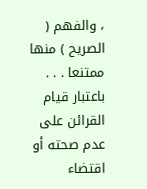، والفهم ( الصريح ) منها ممتنعا . . . باعتبار قيام القرائن على عدم صحته أو اقتضاء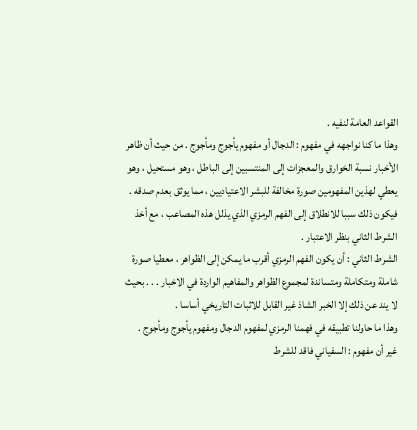القواعد العامة لنفيه .
وهذا ما كنا نواجهه في مفهوم : الدجال أو مفهوم يأجوج ومأجوج . من حيث أن ظاهر الأخبار نسبة الخوارق والمعجزات إلى المنتسبين إلى الباطل ، وهو مستحيل ، وهو يعطي لهذين المفهومين صورة مخالفة للبشر الاعتياديين ، مما يوثق بعدم صدقه . فيكون ذلك سببا للانطلاق إلى الفهم الرمزي الذي يذلل هذه المصاعب ، مع أخذ الشرط الثاني بنظر الاعتبار .
الشرط الثاني : أن يكون الفهم الرمزي أقرب ما يمكن إلى الظواهر ، معطيا صورة شاملة ومتكاملة ومتساندة لمجموع الظواهر والمفاهيم الواردة في الاخبار . . . بحيث لا يند عن ذلك إلا الخبر الشاذ غير القابل للاثبات التاريخي أساسا .
وهذا ما حاولنا تطبيقه في فهمنا الرمزي لمفهوم الدجال ومفهوم يأجوج ومأجوج .
غير أن مفهوم : السفياني فاقد للشرط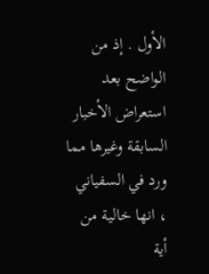الأول . إذ من الواضح بعد استعراض الأخبار السابقة وغيرها مما ورد في السفياني ، انها خالية من أية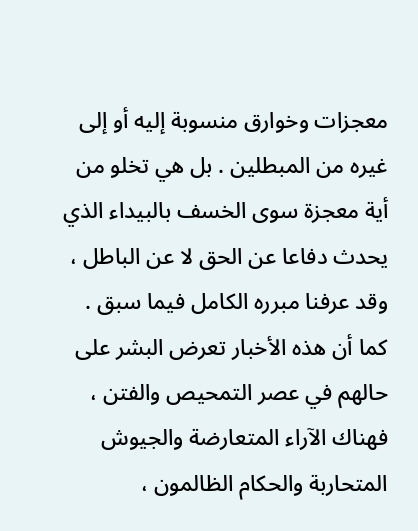معجزات وخوارق منسوبة إليه أو إلى غيره من المبطلين . بل هي تخلو من أية معجزة سوى الخسف بالبيداء الذي يحدث دفاعا عن الحق لا عن الباطل ، وقد عرفنا مبرره الكامل فيما سبق .
كما أن هذه الأخبار تعرض البشر على حالهم في عصر التمحيص والفتن ، فهناك الآراء المتعارضة والجيوش المتحاربة والحكام الظالمون ،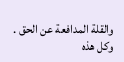والقلة المدافعة عن الحق . وكل هذه